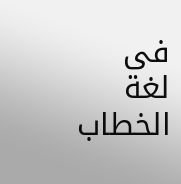فى لغة الخطاب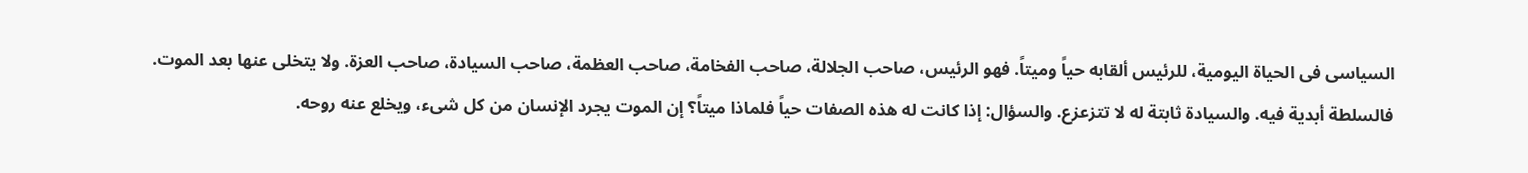السياسى فى الحياة اليومية، للرئيس ألقابه حياً وميتاً. فهو الرئيس، صاحب الجلالة، صاحب الفخامة، صاحب العظمة، صاحب السيادة، صاحب العزة. ولا يتخلى عنها بعد الموت. فالسلطة أبدية فيه. والسيادة ثابتة له لا تتزعزع. والسؤال: إذا كانت له هذه الصفات حياً فلماذا ميتاً؟ إن الموت يجرد الإنسان من كل شىء، ويخلع عنه روحه.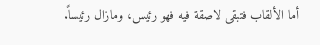أما الألقاب فتبقى لاصقة فيه فهو رئيس، ومازال رئيساً.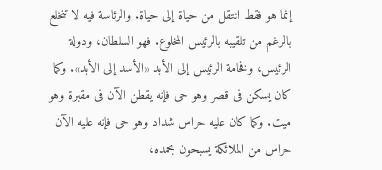إنما هو فقط انتقل من حياة إلى حياة. والرئاسة فيه لا تنخلع بالرغم من تلقيبه بالرئيس المخلوع. فهو السلطان، ودولة الرئيس، وفخامة الرئيس إلى الأبد «الأسد إلى الأبد». وكما كان يسكن فى قصر وهو حى فإنه يقطن الآن فى مقبرة وهو ميت. وكما كان عليه حراس شداد وهو حى فإنه عليه الآن حراس من الملائكة يسبحون بحمده،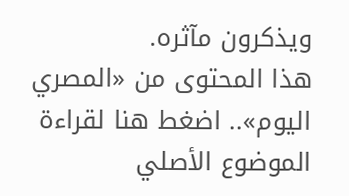ويذكرون مآثره.
هذا المحتوى من «المصري اليوم».. اضغط هنا لقراءة الموضوع الأصلي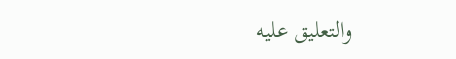والتعليق عليه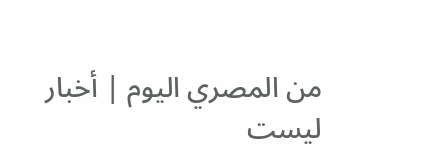من المصري اليوم | أخبار
ليست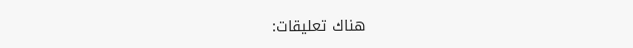هناك تعليقات: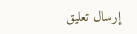إرسال تعليق